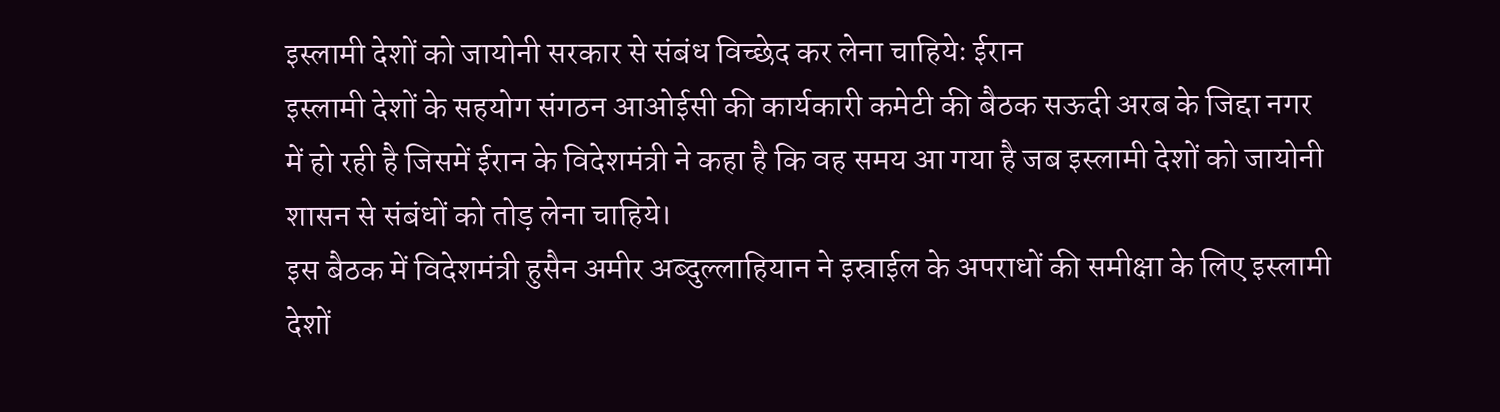इस्लामी देशों को जायोनी सरकार से संबंध विच्छेद कर लेना चाहियेः ईरान
इस्लामी देशों के सहयोग संगठन आओईसी की कार्यकारी कमेटी की बैठक सऊदी अरब के जिद्दा नगर में हो रही है जिसमें ईरान के विदेशमंत्री ने कहा है कि वह समय आ गया है जब इस्लामी देशों को जायोनी शासन से संबंधों को तोड़ लेना चाहिये।
इस बैठक में विदेशमंत्री हुसैन अमीर अब्दुल्लाहियान ने इस्राईल के अपराधों की समीक्षा के लिए इस्लामी देशों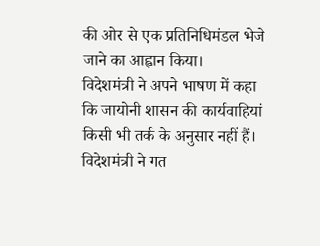की ओर से एक प्रतिनिधिमंडल भेजे जाने का आह्वान किया।
विदेशमंत्री ने अपने भाषण में कहा कि जायोनी शासन की कार्यवाहियां किसी भी तर्क के अनुसार नहीं हैं। विदेशमंत्री ने गत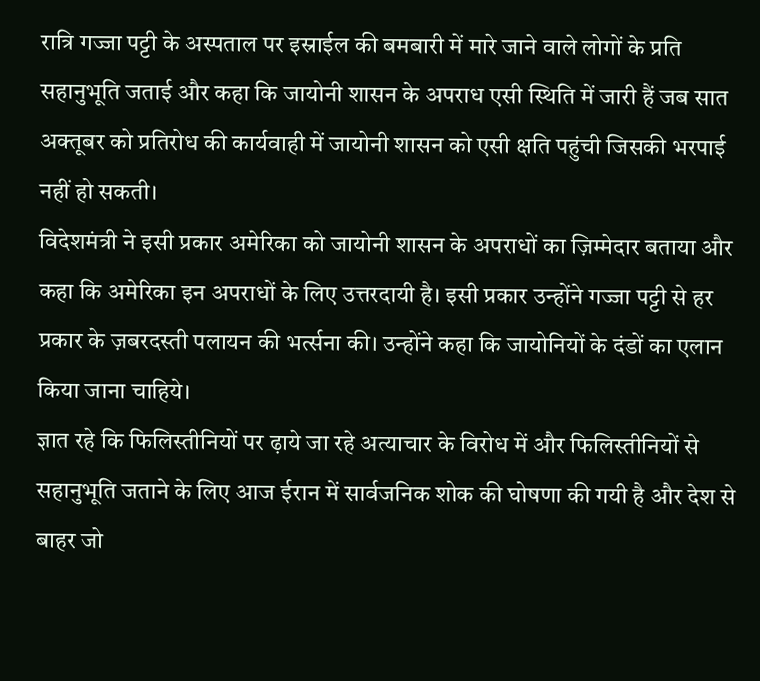रात्रि गज्जा पट्टी के अस्पताल पर इस्राईल की बमबारी में मारे जाने वाले लोगों के प्रति सहानुभूति जताई और कहा कि जायोनी शासन के अपराध एसी स्थिति में जारी हैं जब सात अक्तूबर को प्रतिरोध की कार्यवाही में जायोनी शासन को एसी क्षति पहुंची जिसकी भरपाई नहीं हो सकती।
विदेशमंत्री ने इसी प्रकार अमेरिका को जायोनी शासन के अपराधों का ज़िम्मेदार बताया और कहा कि अमेरिका इन अपराधों के लिए उत्तरदायी है। इसी प्रकार उन्होंने गज्जा पट्टी से हर प्रकार के ज़बरदस्ती पलायन की भर्त्सना की। उन्होंने कहा कि जायोनियों के दंडों का एलान किया जाना चाहिये।
ज्ञात रहे कि फिलिस्तीनियों पर ढ़ाये जा रहे अत्याचार के विरोध में और फिलिस्तीनियों से सहानुभूति जताने के लिए आज ईरान में सार्वजनिक शोक की घोषणा की गयी है और देश से बाहर जो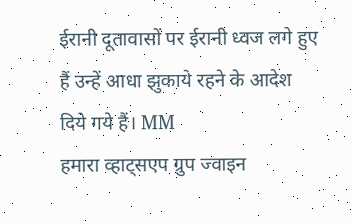ईरानी दूतावासों पर ईरानी ध्वज लगे हुए हैं उन्हें आधा झुकाये रहने के आदेश दिये गये हैं। MM
हमारा व्हाट्सएप ग्रुप ज्वाइन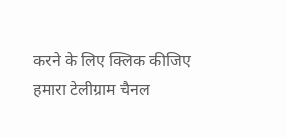करने के लिए क्लिक कीजिए
हमारा टेलीग्राम चैनल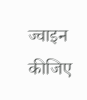ज्वाइन कीजिए